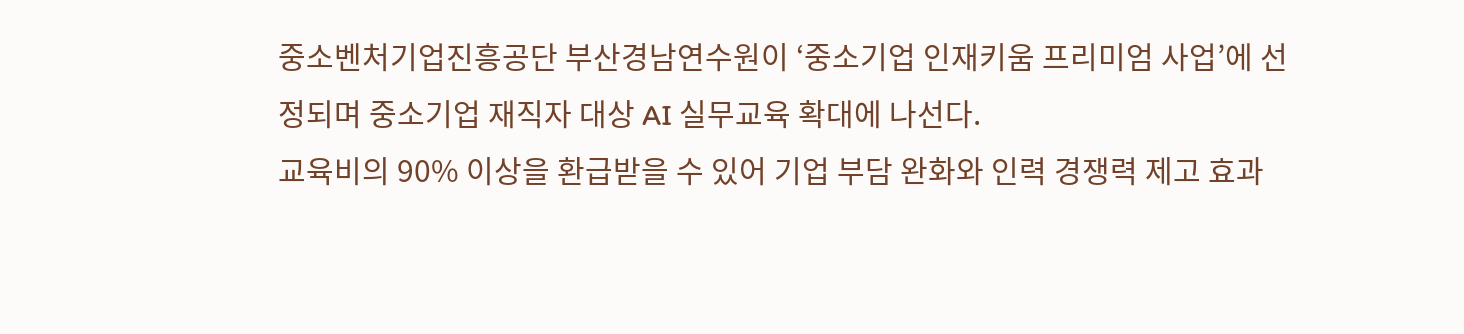중소벤처기업진흥공단 부산경남연수원이 ‘중소기업 인재키움 프리미엄 사업’에 선정되며 중소기업 재직자 대상 AI 실무교육 확대에 나선다.
교육비의 90% 이상을 환급받을 수 있어 기업 부담 완화와 인력 경쟁력 제고 효과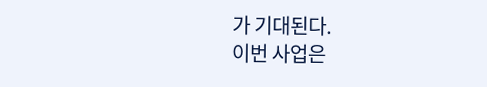가 기대된다.
이번 사업은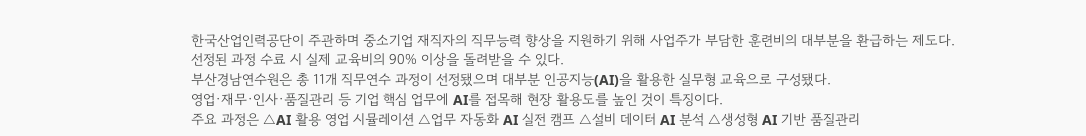한국산업인력공단이 주관하며 중소기업 재직자의 직무능력 향상을 지원하기 위해 사업주가 부담한 훈련비의 대부분을 환급하는 제도다.
선정된 과정 수료 시 실제 교육비의 90% 이상을 돌려받을 수 있다.
부산경남연수원은 총 11개 직무연수 과정이 선정됐으며 대부분 인공지능(AI)을 활용한 실무형 교육으로 구성됐다.
영업·재무·인사·품질관리 등 기업 핵심 업무에 AI를 접목해 현장 활용도를 높인 것이 특징이다.
주요 과정은 △AI 활용 영업 시뮬레이션 △업무 자동화 AI 실전 캠프 △설비 데이터 AI 분석 △생성형 AI 기반 품질관리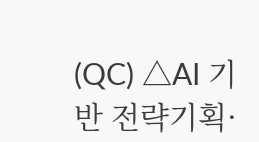(QC) △AI 기반 전략기획·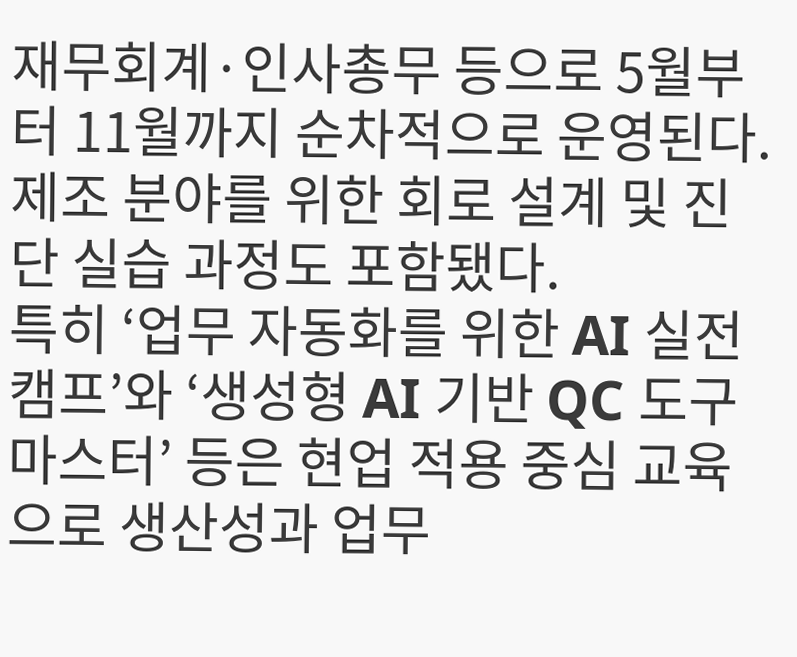재무회계·인사총무 등으로 5월부터 11월까지 순차적으로 운영된다. 제조 분야를 위한 회로 설계 및 진단 실습 과정도 포함됐다.
특히 ‘업무 자동화를 위한 AI 실전 캠프’와 ‘생성형 AI 기반 QC 도구 마스터’ 등은 현업 적용 중심 교육으로 생산성과 업무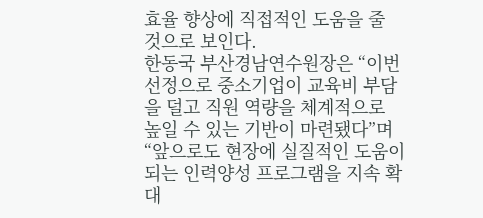효율 향상에 직접적인 도움을 줄 것으로 보인다.
한동국 부산경남연수원장은 “이번 선정으로 중소기업이 교육비 부담을 덜고 직원 역량을 체계적으로 높일 수 있는 기반이 마련됐다”며 “앞으로도 현장에 실질적인 도움이 되는 인력양성 프로그램을 지속 확대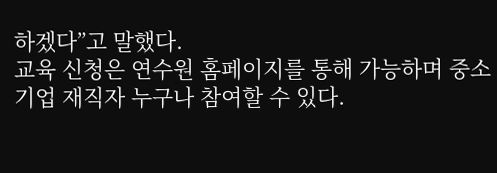하겠다”고 말했다.
교육 신청은 연수원 홈페이지를 통해 가능하며 중소기업 재직자 누구나 참여할 수 있다.